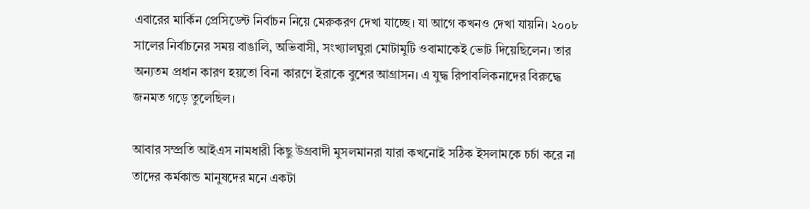এবারের মার্কিন প্রেসিডেন্ট নির্বাচন নিয়ে মেরুকরণ দেখা যাচ্ছে। যা আগে কখনও দেখা যায়নি। ২০০৮ সালের নির্বাচনের সময় বাঙালি, অভিবাসী, সংখ্যালঘুরা মোটামুটি ওবামাকেই ভোট দিয়েছিলেন। তার অন্যতম প্রধান কারণ হয়তো বিনা কারণে ইরাকে বুশের আগ্রাসন। এ যুদ্ধ রিপাবলিকনাদের বিরুদ্ধে জনমত গড়ে তুলেছিল।

আবার সম্প্রতি আইএস নামধারী কিছু উগ্রবাদী মুসলমানরা যারা কখনোই সঠিক ইসলামকে চর্চা করে না তাদের কর্মকান্ড মানুষদের মনে একটা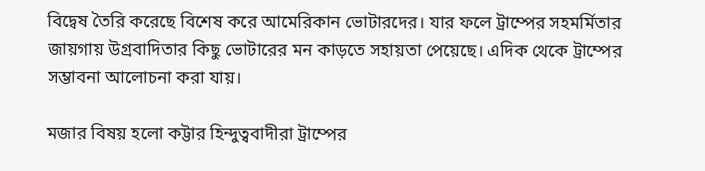বিদ্বেষ তৈরি করেছে বিশেষ করে আমেরিকান ভোটারদের। যার ফলে ট্রাম্পের সহমর্মিতার জায়গায় উগ্রবাদিতার কিছু ভোটারের মন কাড়তে সহায়তা পেয়েছে। এদিক থেকে ট্রাম্পের সম্ভাবনা আলোচনা করা যায়।

মজার বিষয় হলো কট্টার হিন্দুত্ববাদীরা ট্রাম্পের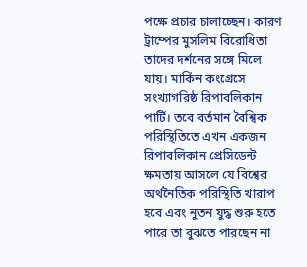পক্ষে প্রচার চালাচ্ছেন। কারণ ট্রাম্পের মুসলিম বিরোধিতা তাদের দর্শনের সঙ্গে মিলে যায়। মার্কিন কংগ্রেসে সংখ্যাগরিষ্ঠ রিপাবলিকান পার্টি। তবে বর্তমান বৈশ্বিক পরিস্থিতিতে এখন একজন রিপাবলিকান প্রেসিডেন্ট ক্ষমতায় আসলে যে বিশ্বের অর্থনৈতিক পরিস্থিতি খারাপ হবে এবং নুতন যুদ্ধ শুরু হতে পারে তা বুঝতে পারছেন না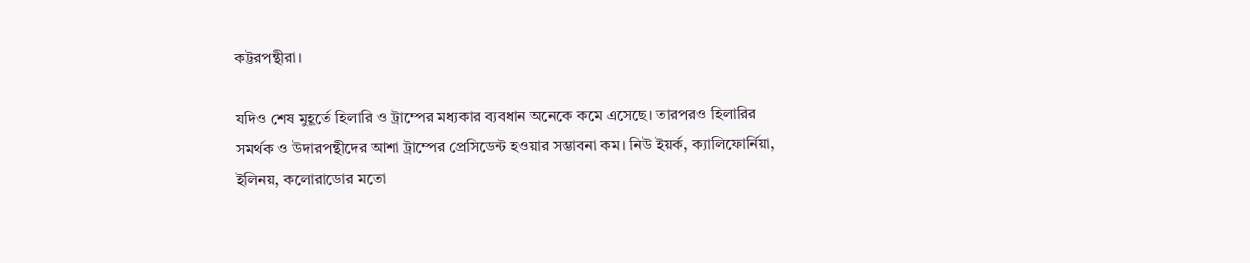কট্টরপন্থীরা।

যদিও শেষ মুহূর্তে হিলারি ও ট্রাম্পের মধ্যকার ব্যবধান অনেকে কমে এসেছে। তারপরও হিলারির সমর্থক ও উদারপন্থীদের আশা ট্রাম্পের প্রেসিডেন্ট হওয়ার সম্ভাবনা কম। নিউ ইয়র্ক, ক্যালিফোর্নিয়া, ইলিনয়, কলোরাডোর মতো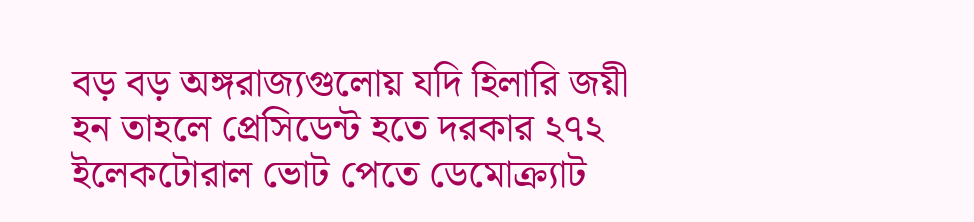বড় বড় অঙ্গরাজ্যগুলোয় যদি হিলারি জয়ী হন তাহলে প্রেসিডেন্ট হতে দরকার ২৭২ ইলেকটোরাল ভোট পেতে ডেমোক্র্যাট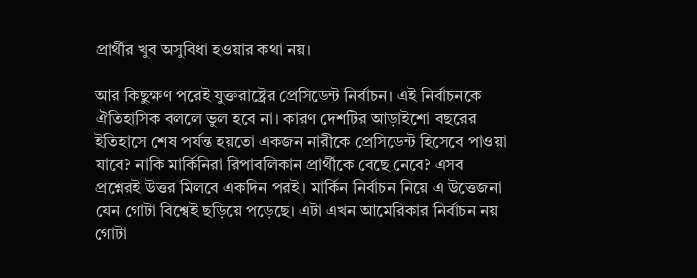প্রার্থীর খুব অসুবিধা হওয়ার কথা নয়।

আর কিছুক্ষণ পরেই যুক্তরাষ্ট্রের প্রেসিডেন্ট নির্বাচন। এই নির্বাচনকে ঐতিহাসিক বললে ভুল হবে না। কারণ দেশটির আড়াইশো বছরের ইতিহাসে শেষ পর্যন্ত হয়তো একজন নারীকে প্রেসিডেন্ট হিসেবে পাওয়া যাবে? নাকি মার্কিনিরা রিপাবলিকান প্রার্থীকে বেছে নেবে? এসব প্রশ্নেরই উত্তর মিলবে একদিন পরই। মার্কিন নির্বাচন নিয়ে এ উত্তেজনা যেন গোটা বিশ্বেই ছড়িয়ে পড়েছে। এটা এখন আমেরিকার নির্বাচন নয় গোটা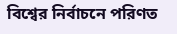বিশ্বের নির্বাচনে পরিণত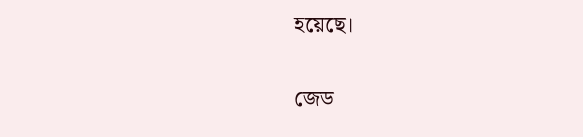হয়েছে।

জেড